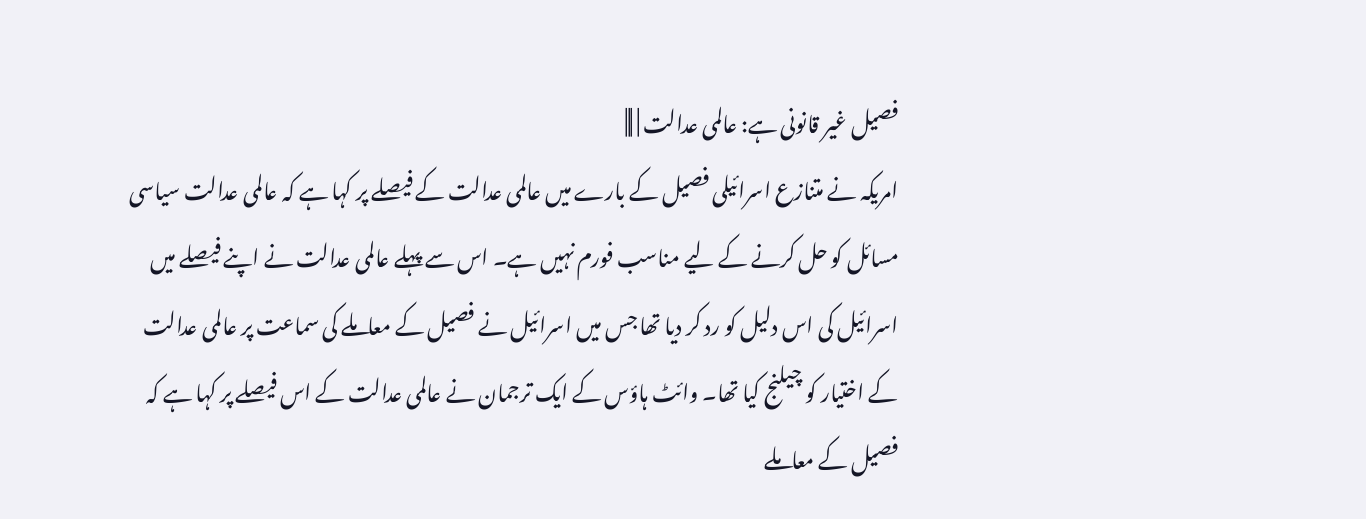فصیل غیر قانونی ہے: عالمی عدالت | |||
امریکہ نے متنازع اسرائیلی فصیل کے بارے میں عالمی عدالت کے فیصلے پر کہا ہے کہ عالمی عدالت سیاسی مسائل کو حل کرنے کے لیے مناسب فورم نہیں ہے۔ اس سے پہلے عالمی عدالت نے اپنے فیصلے میں اسرائیل کی اس دلیل کو رد کر دیا تھا جس میں اسرائیل نے فصیل کے معاملے کی سماعت پر عالمی عدالت کے اختیار کو چیلنج کیا تھا۔ وائٹ ہاؤس کے ایک ترجمان نے عالمی عدالت کے اس فیصلے پر کہا ہے کہ فصیل کے معاملے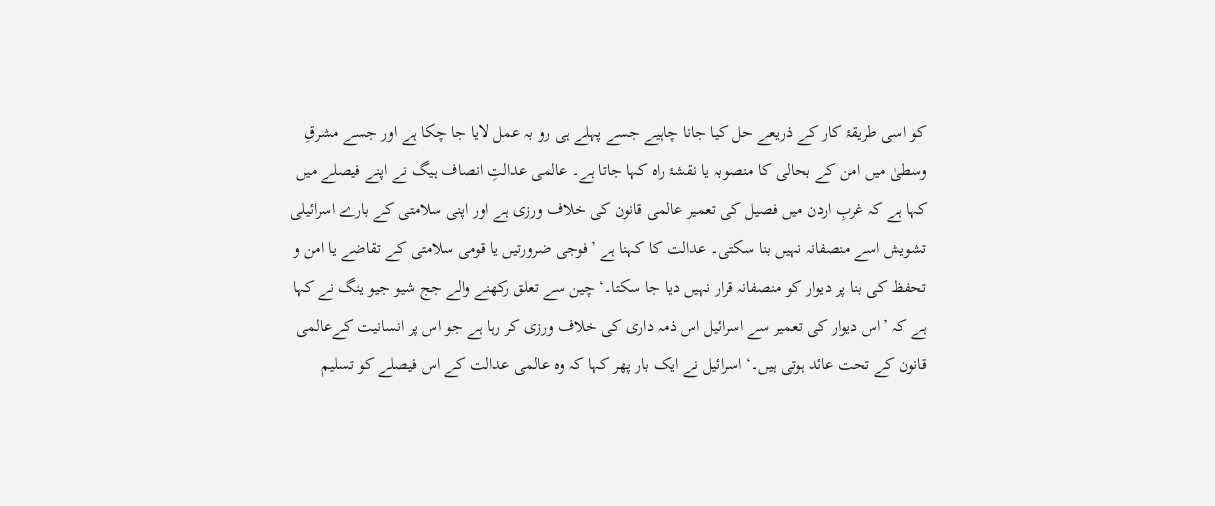کو اسی طریقۂ کار کے ذریعے حل کیا جانا چاہیے جسے پہلے ہی رو بہ عمل لایا جا چکا ہے اور جسے مشرقِ وسطیٰ میں امن کے بحالی کا منصوبہ یا نقشۂ راہ کہا جاتا ہے۔ عالمی عدالتِ انصاف ہیگ نے اپنے فیصلے میں کہا ہے کہ غربِ اردن میں فصیل کی تعمیر عالمی قانون کی خلاف ورزی ہے اور اپنی سلامتی کے بارے اسرائیلی تشویش اسے منصفانہ نہیں بنا سکتی۔ عدالت کا کہنا ہے ’فوجی ضرورتیں یا قومی سلامتی کے تقاضے یا امن و تحفظ کی بنا پر دیوار کو منصفانہ قرار نہیں دیا جا سکتا۔‘ چین سے تعلق رکھنے والے جج شیو جیو ینگ نے کہا ہے کہ ’اس دیوار کی تعمیر سے اسرائیل اس ذمہ داری کی خلاف ورزی کر رہا ہے جو اس پر انسانیت کےعالمی قانون کے تحت عائد ہوتی ہیں۔‘ اسرائیل نے ایک بار پھر کہا کہ وہ عالمی عدالت کے اس فیصلے کو تسلیم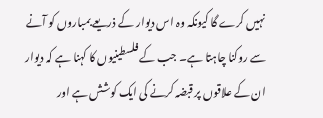نہیں کرے گا کیونکہ وہ اس دیوار کے ذریعے بمباروں کو آنے سے روکنا چاہتا ہے۔ جب کے فلسطینیوں کا کہنا ہے کہ دیوار ان کے علاقوں پر قبضہ کرنے کی ایک کوشش ہے اور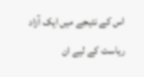اس کے نتیجے میں ایک آزاد ریاست کے لیے ان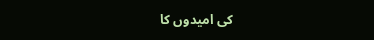کی امیدوں کا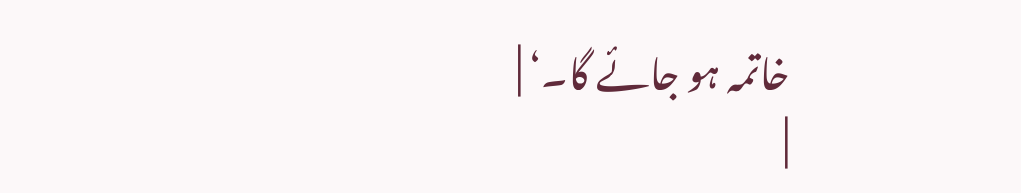خاتمہ ہو جائے گا۔‘ |
|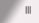|||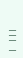| |||